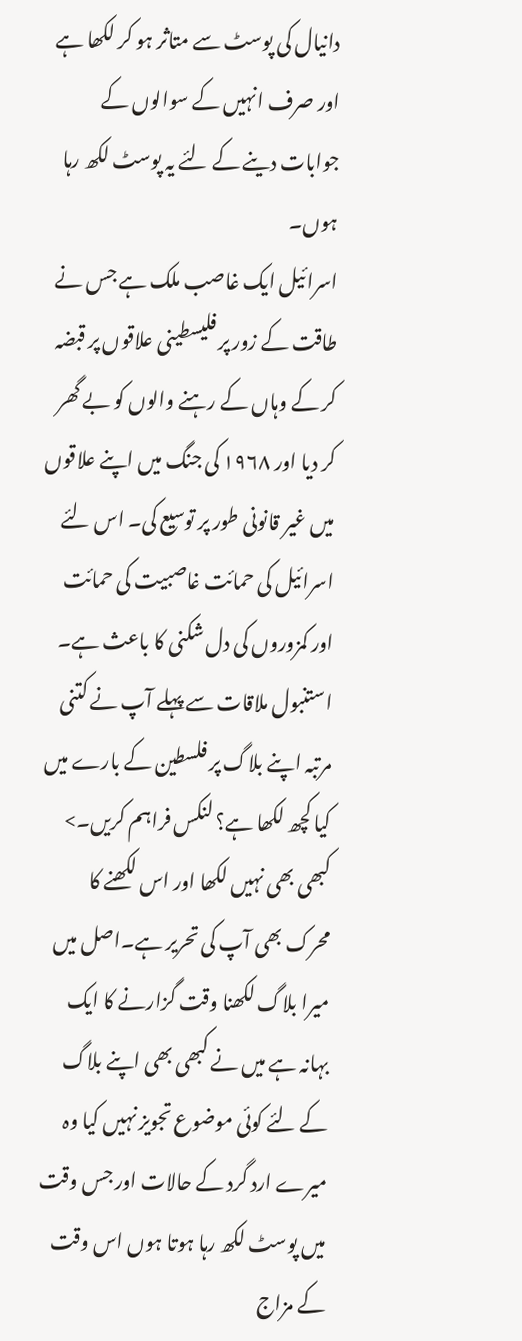دانيال کی پوسٹ سے متاثر ہو کر لکھا ہے اور صرف انہيں کے سوالوں کے جوابات دينے کے لئے يہ پوسٹ لکھ رہا ہوں۔
اسرائيل ايک غاصب ملک ہے جس نے طاقت کے زور پر فليسطينی علاقوں پر قبضہ کر کے وہاں کے رہنے والوں کو بے گھر کر ديا اور ١٩٦٨ کی جنگ ميں اپنے علاقوں ميں غير قانونی طور پر توسيع کی۔ اس لئے اسرائيل کی حمائت غاصبيت کی حمائت اور کمزوروں کی دل شکنی کا باعث ہے۔
استنبول ملاقات سے پہلے آپ نے کتنی مرتبہ اپنے بلاگ پر فلسطین کے بارے میں کیا کچھ لکھا ہے؟ لنکس فراہم کریں۔>
کبھی بھی نہيں لکھا اور اس لکھنے کا محرک بھی آپ کی تحرير ہے۔اصل ميں ميرا بلاگ لکھنا وقت گزارنے کا ايک بہانہ ہے ميں نے کبھی بھی اپنے بلاگ کے لئے کوئی موضوع تجويز نہيں کيا وہ ميرے ارد گرد کے حالات اور جس وقت ميں پوسٹ لکھ رہا ہوتا ہوں اس وقت کے مزاج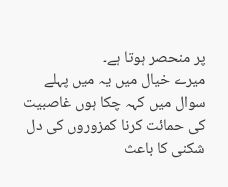پر منحصر ہوتا ہے۔
ميرے خيال ميں يہ ميں پہلے سوال ميں کہہ چکا ہوں غاصبيت کی حمائت کرنا کمزوروں کی دل شکنی کا باعث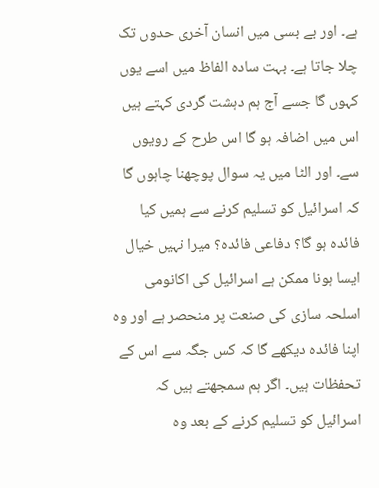ہے۔ اور بے بسی ميں انسان آخری حدوں تک چلا جاتا ہے۔ بہت سادہ الفاظ ميں اسے يوں کہوں گا جسے آج ہم دہشت گردی کہتے ہيں اس ميں اضافہ ہو گا اس طرح کے رويوں سے۔ اور الٹا ميں يہ سوال پوچھنا چاہوں گا کہ اسرائيل کو تسليم کرنے سے ہميں کيا فائدہ ہو گا؟ دفاعی فائدہ؟ ميرا نہيں خيال ايسا ہونا ممکن ہے اسرائيل کی اکانومی اسلحہ سازی کی صنعت پر منحصر ہے اور وہ اپنا فائدہ ديکھے گا کہ کس جگہ سے اس کے تحفظات ہيں۔ اگر ہم سمجھتے ہيں کہ اسرائيل کو تسليم کرنے کے بعد وہ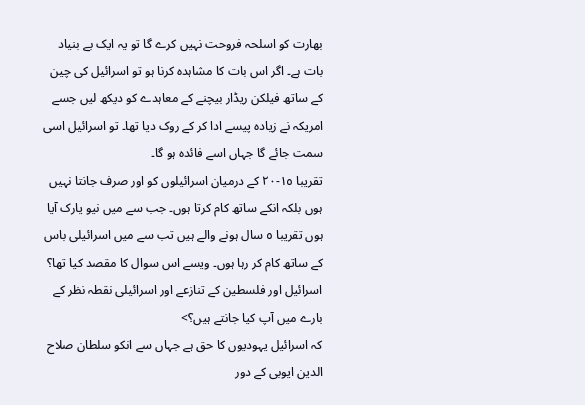بھارت کو اسلحہ فروحت نہيں کرے گا تو يہ ايک بے بنياد بات ہے۔ اگر اس بات کا مشاہدہ کرنا ہو تو اسرائيل کی چين کے ساتھ فيلکن ريڈار بيچنے کے معاہدے کو ديکھ ليں جسے امريکہ نے زيادہ پيسے ادا کر کے روک ديا تھا۔ تو اسرائيل اسی سمت جائے گا جہاں اسے فائدہ ہو گا۔
تقريبا ١٥-٢٠ کے درميان اسرائيلوں کو اور صرف جانتا نہيں ہوں بلکہ انکے ساتھ کام کرتا ہوں۔ جب سے ميں نيو يارک آيا ہوں تقريبا ٥ سال ہونے والے ہيں تب سے ميں اسرائيلی باس کے ساتھ کام کر رہا ہوں۔ ويسے اس سوال کا مقصد کيا تھا؟
اسرائیل اور فلسطین کے تنازعے اور اسرائیلی نقطہ نظر کے بارے میں آپ کیا جانتے ہیں؟>
کہ اسرائيل يہوديوں کا حق ہے جہاں سے انکو سلطان صلاح الدين ايوبی کے دور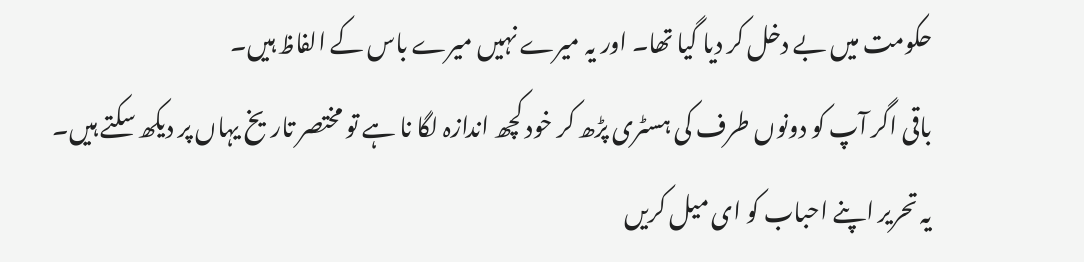حکومت ميں بے دخل کر ديا گيا تھا۔ اور يہ ميرے نہيں ميرے باس کے الفاظ ہيں۔
باقی اگر آپ کو دونوں طرف کی ہسٹری پڑھ کر خود کچھ اندازہ لگا نا ہے تو مختصر تاريخ يہاں پر ديکھ سکتے ہيں۔
یہ تحریر اپنے احباب کو ای میل کریں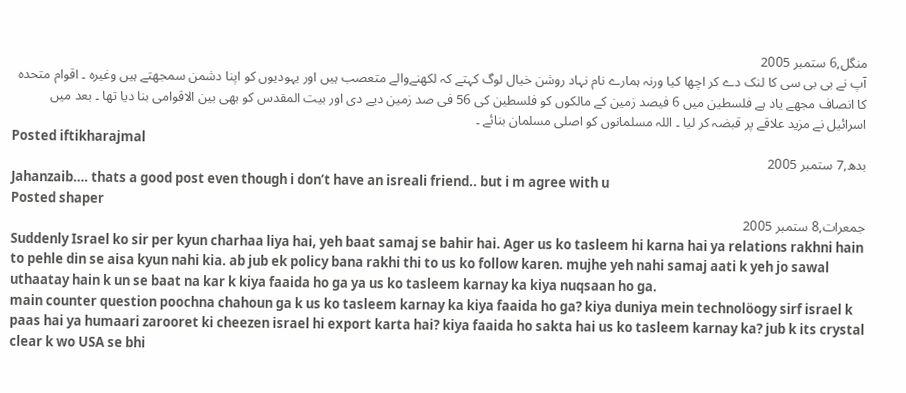منگل,6 ستمبر 2005
آپ نے بی بی سی کا لنک دے کر اچھا کیا ورنہ ہمارے نام نہاد روشن خیال لوگ کہتے کہ لکھنےوالے متعصب ہیں اور یہودیوں کو اپنا دشمن سمجھتے ہیں وغیرہ ۔ اقوام متحدہ کا انصاف مجھے یاد ہے فلسطین میں 6 فیصد زمین کے مالکوں کو فلسطین کی 56 فی صد زمین دیے دی اور بیت المقدس کو بھی بین الاقوامی بنا دیا تھا ۔ بعد میں اسرائیل نے مزید علاقے پر قبضہ کر لیا ۔ اللہ مسلمانوں کو اصلی مسلمان بنائے ۔
Posted iftikharajmal
بدھ,7 ستمبر 2005
Jahanzaib…. thats a good post even though i don’t have an isreali friend.. but i m agree with u
Posted shaper
جمعرات,8 ستمبر 2005
Suddenly Israel ko sir per kyun charhaa liya hai, yeh baat samaj se bahir hai. Ager us ko tasleem hi karna hai ya relations rakhni hain to pehle din se aisa kyun nahi kia. ab jub ek policy bana rakhi thi to us ko follow karen. mujhe yeh nahi samaj aati k yeh jo sawal uthaatay hain k un se baat na kar k kiya faaida ho ga ya us ko tasleem karnay ka kiya nuqsaan ho ga.
main counter question poochna chahoun ga k us ko tasleem karnay ka kiya faaida ho ga? kiya duniya mein technolöogy sirf israel k paas hai ya humaari zarooret ki cheezen israel hi export karta hai? kiya faaida ho sakta hai us ko tasleem karnay ka? jub k its crystal clear k wo USA se bhi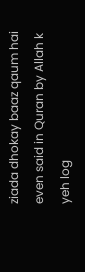ziada dhokay baaz qaum hai even said in Quran by Allah k yeh log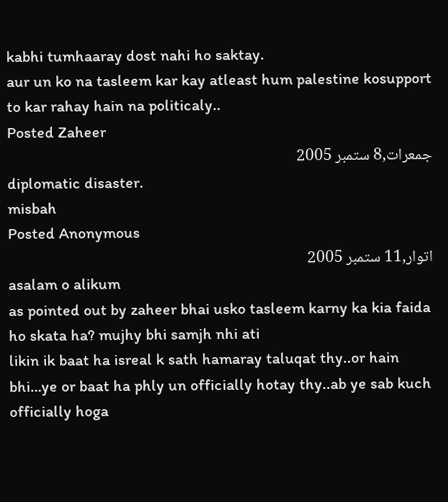kabhi tumhaaray dost nahi ho saktay.
aur un ko na tasleem kar kay atleast hum palestine kosupport to kar rahay hain na politicaly..
Posted Zaheer
جمعرات,8 ستمبر 2005
diplomatic disaster.
misbah
Posted Anonymous
اتوار,11 ستمبر 2005
asalam o alikum
as pointed out by zaheer bhai usko tasleem karny ka kia faida ho skata ha? mujhy bhi samjh nhi ati
likin ik baat ha isreal k sath hamaray taluqat thy..or hain bhi…ye or baat ha phly un officially hotay thy..ab ye sab kuch officially hoga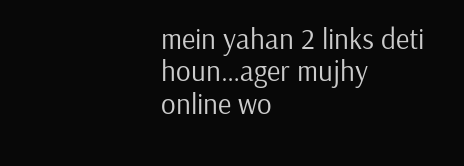mein yahan 2 links deti houn…ager mujhy online wo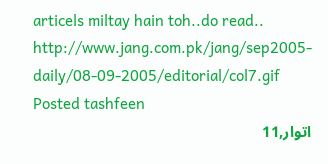articels miltay hain toh..do read..
http://www.jang.com.pk/jang/sep2005-daily/08-09-2005/editorial/col7.gif
Posted tashfeen
اتوار,11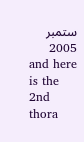ستمبر 2005
and here is the 2nd
thora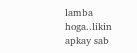lamba hoga..likin apkay sab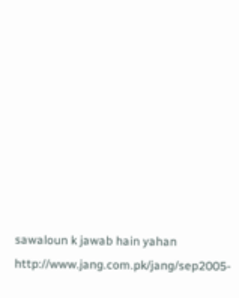sawaloun k jawab hain yahan
http://www.jang.com.pk/jang/sep2005-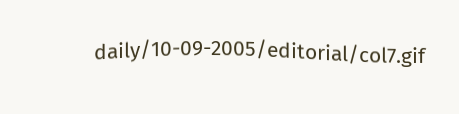daily/10-09-2005/editorial/col7.gif